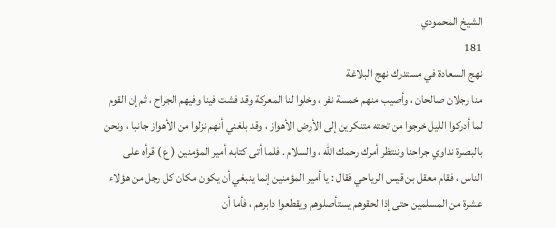الشيخ المحمودي
181
نهج السعادة في مستدرك نهج البلاغة
منا رجلان صالحان ، وأصيب منهم خمسة نفر ، وخلوا لنا المعركة وقد فشت فينا وفيهم الجراح ، ثم إن القوم لما أدركوا الليل خرجوا من تحته متنكرين إلى الأرض الأهواز ، وقد بلغني أنهم نزلوا من الأهواز جانبا ، ونحن بالبصرة نداوي جراحنا وننتظر أمرك رحمك الله ، والسلام . فلما أتى كتابه أمير المؤمنين ( ع ) قرأه على الناس ، فقام معقل بن قيس الرياحي فقال : يا أمير المؤمنين إنما ينبغي أن يكون مكان كل رجل من هؤلاء عشرة من المسلمين حتى إذا لحقوهم يستأصلوهم ويقطعوا دابرهم ، فأما أن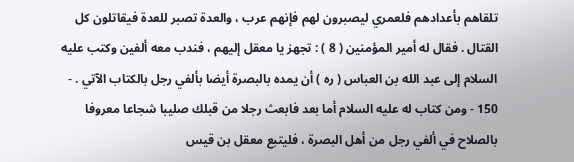تلقاهم بأعدادهم فلعمري ليصبرون لهم فإنهم عرب ، والعدة تصبر للعدة فيقاتلون كل القتال . فقال له أمير المؤمنين ( 8 ) : تجهز يا معقل إليهم ، فندب معه ألفين وكتب عليه السلام إلى عبد الله بن العباس ( ره ) أن يمده بالبصرة أيضا بألفي رجل بالكتاب الآتي . - 150 - ومن كتاب له عليه السلام أما بعد فابعث رجلا من قبلك صليبا شجاعا معروفا بالصلاح في ألفي رجل من أهل البصرة ، فليتبع معقل بن قيس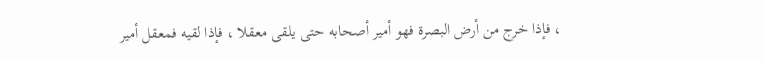، فإذا خرج من أرض البصرة فهو أمير أصحابه حتى يلقى معقلا ، فإذا لقيه فمعقل أمير